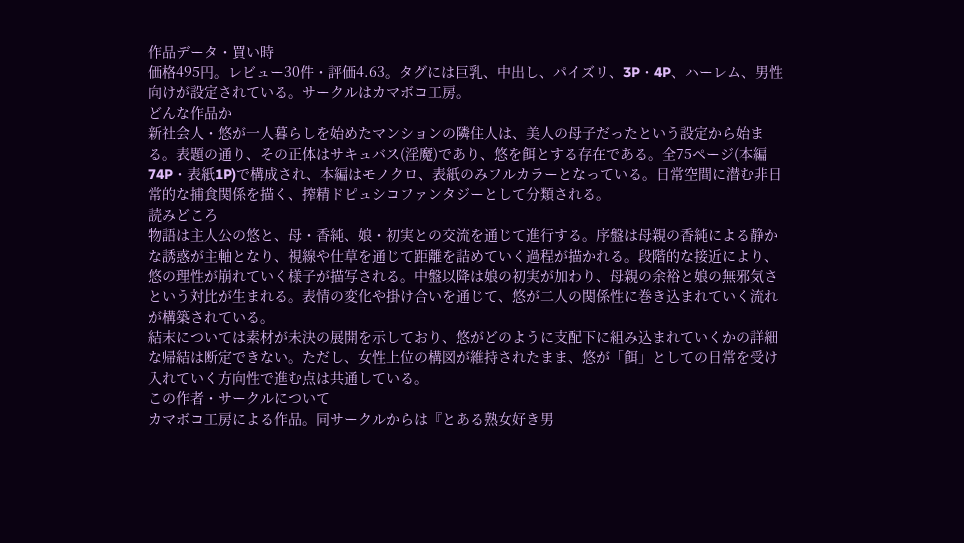作品データ・買い時
価格495円。レビュー30件・評価4.63。タグには巨乳、中出し、パイズリ、3P・4P、ハーレム、男性向けが設定されている。サークルはカマボコ工房。
どんな作品か
新社会人・悠が一人暮らしを始めたマンションの隣住人は、美人の母子だったという設定から始まる。表題の通り、その正体はサキュバス(淫魔)であり、悠を餌とする存在である。全75ページ(本編74P・表紙1P)で構成され、本編はモノクロ、表紙のみフルカラーとなっている。日常空間に潜む非日常的な捕食関係を描く、搾精ドピュシコファンタジーとして分類される。
読みどころ
物語は主人公の悠と、母・香純、娘・初実との交流を通じて進行する。序盤は母親の香純による静かな誘惑が主軸となり、視線や仕草を通じて距離を詰めていく過程が描かれる。段階的な接近により、悠の理性が崩れていく様子が描写される。中盤以降は娘の初実が加わり、母親の余裕と娘の無邪気さという対比が生まれる。表情の変化や掛け合いを通じて、悠が二人の関係性に巻き込まれていく流れが構築されている。
結末については素材が未決の展開を示しており、悠がどのように支配下に組み込まれていくかの詳細な帰結は断定できない。ただし、女性上位の構図が維持されたまま、悠が「餌」としての日常を受け入れていく方向性で進む点は共通している。
この作者・サークルについて
カマボコ工房による作品。同サークルからは『とある熟女好き男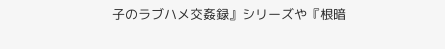子のラブハメ交姦録』シリーズや『根暗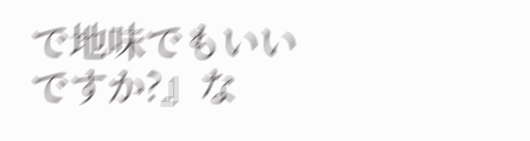で地味でもいいですか?』な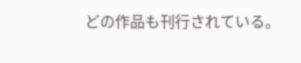どの作品も刊行されている。